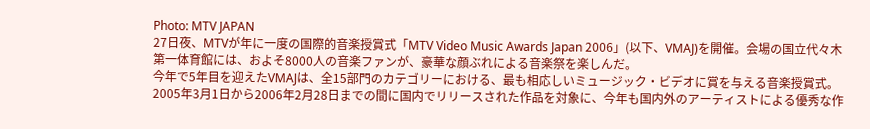Photo: MTV JAPAN
27日夜、MTVが年に一度の国際的音楽授賞式「MTV Video Music Awards Japan 2006」(以下、VMAJ)を開催。会場の国立代々木第一体育館には、およそ8000人の音楽ファンが、豪華な顔ぶれによる音楽祭を楽しんだ。
今年で5年目を迎えたVMAJは、全15部門のカテゴリーにおける、最も相応しいミュージック・ビデオに賞を与える音楽授賞式。2005年3月1日から2006年2月28日までの間に国内でリリースされた作品を対象に、今年も国内外のアーティストによる優秀な作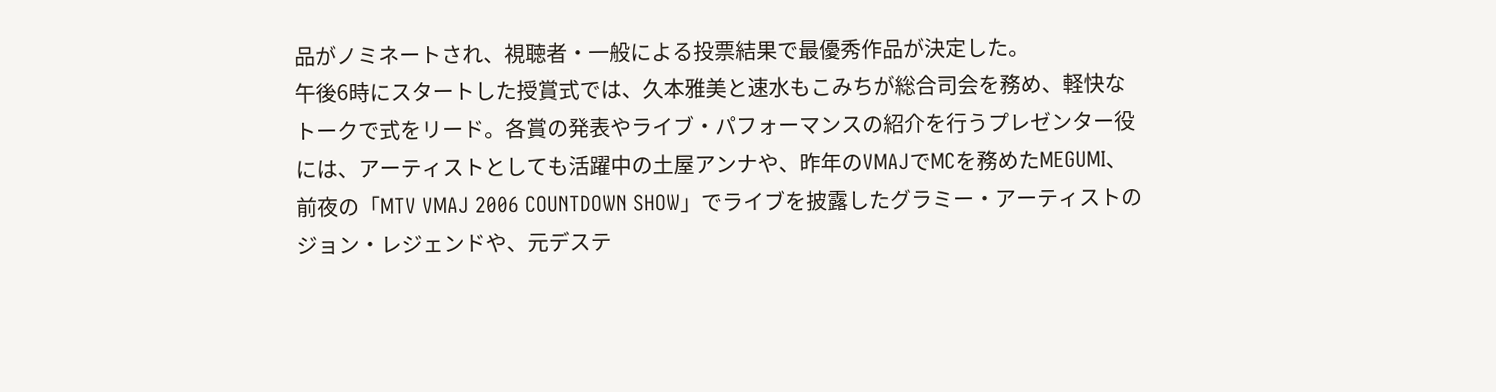品がノミネートされ、視聴者・一般による投票結果で最優秀作品が決定した。
午後6時にスタートした授賞式では、久本雅美と速水もこみちが総合司会を務め、軽快なトークで式をリード。各賞の発表やライブ・パフォーマンスの紹介を行うプレゼンター役には、アーティストとしても活躍中の土屋アンナや、昨年のVMAJでMCを務めたMEGUMI、前夜の「MTV VMAJ 2006 COUNTDOWN SHOW」でライブを披露したグラミー・アーティストのジョン・レジェンドや、元デステ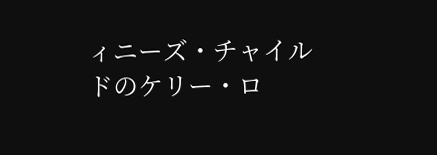ィニーズ・チャイルドのケリー・ロ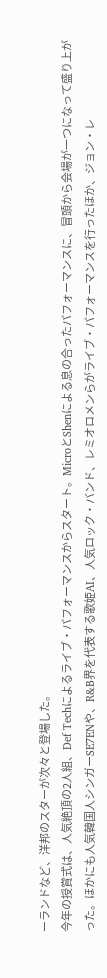ーランドなど、洋邦のスターが次々と登場した。
今年の授賞式は、人気絶頂の2人組、Def Techによるライブ・パフォーマンスからスタート。MicroとShenによる息の合ったパフォーマンスに、冒頭から会場が一つになって盛り上がった。ほかにも人気韓国人シンガーSE7ENや、R&B界を代表する歌姫AI、人気ロック・バンド、レミオロメンらがライブ・パフォーマンスを行ったほか、ジョン・レ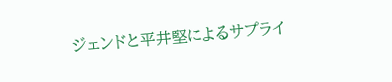ジェンドと平井堅によるサプライ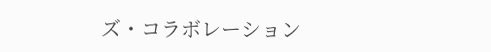ズ・コラボレーション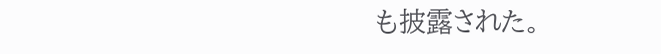も披露された。